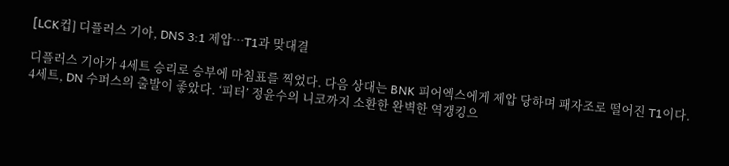[LCK컵] 디플러스 기아, DNS 3:1 제압…T1과 맞대결

디플러스 기아가 4세트 승리로 승부에 마침표를 찍었다. 다음 상대는 BNK 피어엑스에게 제압 당하며 패자조로 떨어진 T1이다.
4세트, DN 수퍼스의 출발이 좋았다. ‘피터’ 정윤수의 니코까지 소환한 완벽한 역갱킹으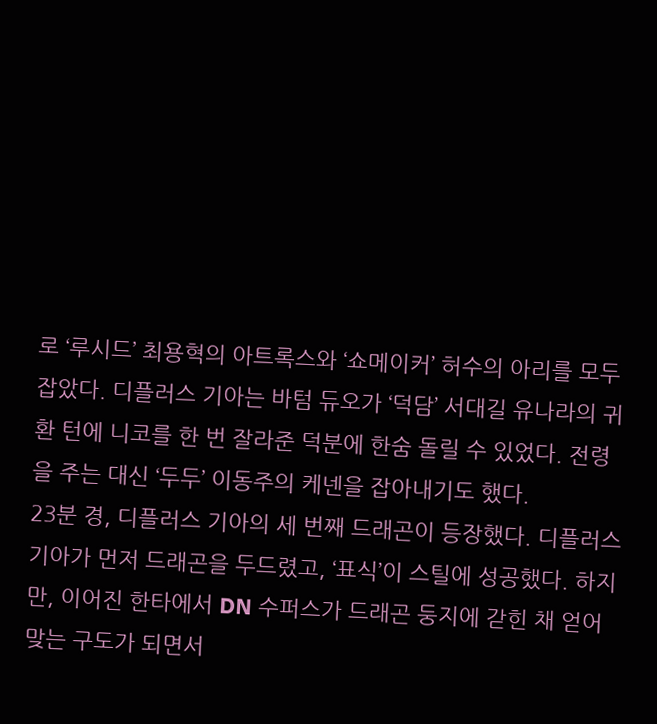로 ‘루시드’ 최용혁의 아트록스와 ‘쇼메이커’ 허수의 아리를 모두 잡았다. 디플러스 기아는 바텀 듀오가 ‘덕담’ 서대길 유나라의 귀환 턴에 니코를 한 번 잘라준 덕분에 한숨 돌릴 수 있었다. 전령을 주는 대신 ‘두두’ 이동주의 케넨을 잡아내기도 했다.
23분 경, 디플러스 기아의 세 번째 드래곤이 등장했다. 디플러스 기아가 먼저 드래곤을 두드렸고, ‘표식’이 스틸에 성공했다. 하지만, 이어진 한타에서 DN 수퍼스가 드래곤 둥지에 갇힌 채 얻어맞는 구도가 되면서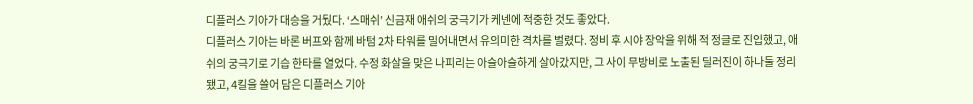디플러스 기아가 대승을 거뒀다. ‘스매쉬’ 신금재 애쉬의 궁극기가 케넨에 적중한 것도 좋았다.
디플러스 기아는 바론 버프와 함께 바텀 2차 타워를 밀어내면서 유의미한 격차를 벌렸다. 정비 후 시야 장악을 위해 적 정글로 진입했고, 애쉬의 궁극기로 기습 한타를 열었다. 수정 화살을 맞은 나피리는 아슬아슬하게 살아갔지만, 그 사이 무방비로 노출된 딜러진이 하나둘 정리됐고, 4킬을 쓸어 담은 디플러스 기아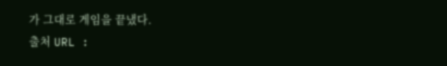가 그대로 게임을 끝냈다.
출처 URL :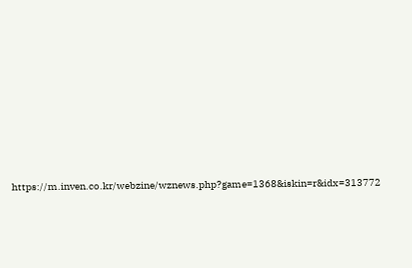https://m.inven.co.kr/webzine/wznews.php?game=1368&iskin=r&idx=313772